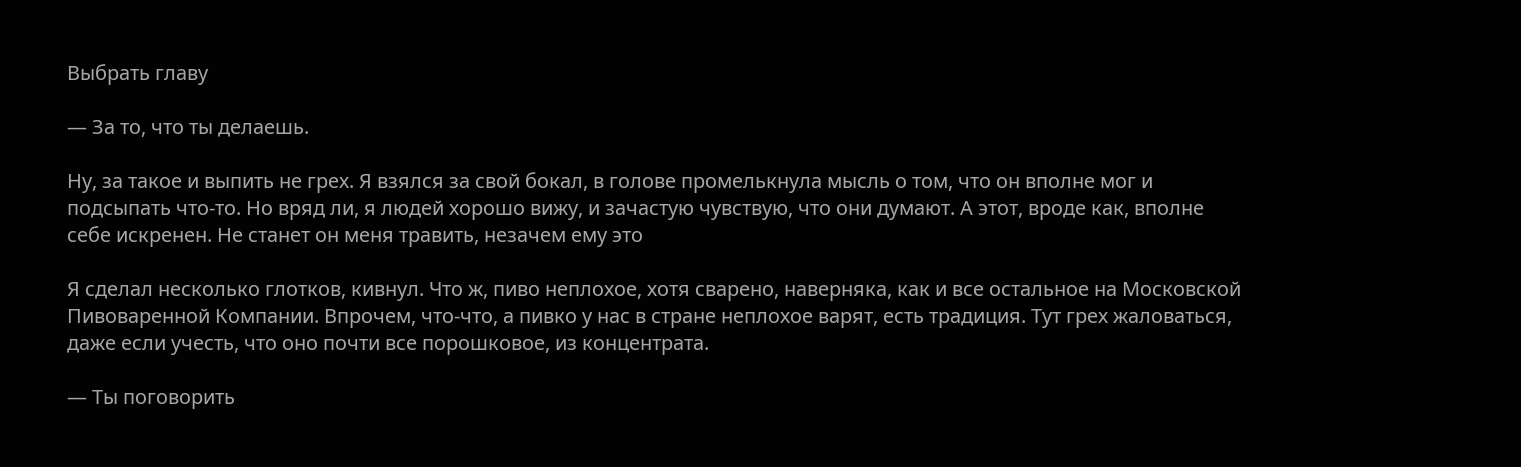Выбрать главу

— За то, что ты делаешь.

Ну, за такое и выпить не грех. Я взялся за свой бокал, в голове промелькнула мысль о том, что он вполне мог и подсыпать что-то. Но вряд ли, я людей хорошо вижу, и зачастую чувствую, что они думают. А этот, вроде как, вполне себе искренен. Не станет он меня травить, незачем ему это

Я сделал несколько глотков, кивнул. Что ж, пиво неплохое, хотя сварено, наверняка, как и все остальное на Московской Пивоваренной Компании. Впрочем, что-что, а пивко у нас в стране неплохое варят, есть традиция. Тут грех жаловаться, даже если учесть, что оно почти все порошковое, из концентрата.

— Ты поговорить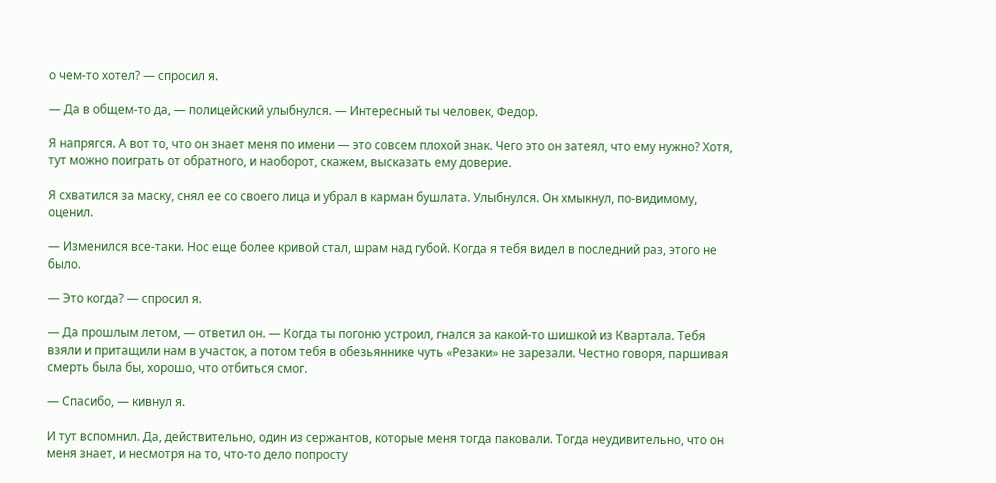о чем-то хотел? — спросил я.

— Да в общем-то да, — полицейский улыбнулся. — Интересный ты человек, Федор.

Я напрягся. А вот то, что он знает меня по имени — это совсем плохой знак. Чего это он затеял, что ему нужно? Хотя, тут можно поиграть от обратного, и наоборот, скажем, высказать ему доверие.

Я схватился за маску, снял ее со своего лица и убрал в карман бушлата. Улыбнулся. Он хмыкнул, по-видимому, оценил.

— Изменился все-таки. Нос еще более кривой стал, шрам над губой. Когда я тебя видел в последний раз, этого не было.

— Это когда? — спросил я.

— Да прошлым летом, — ответил он. — Когда ты погоню устроил, гнался за какой-то шишкой из Квартала. Тебя взяли и притащили нам в участок, а потом тебя в обезьяннике чуть «Резаки» не зарезали. Честно говоря, паршивая смерть была бы, хорошо, что отбиться смог.

— Спасибо, — кивнул я.

И тут вспомнил. Да, действительно, один из сержантов, которые меня тогда паковали. Тогда неудивительно, что он меня знает, и несмотря на то, что-то дело попросту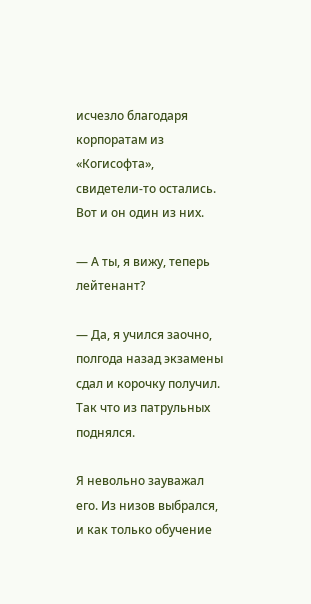исчезло благодаря корпоратам из «Когисофта», свидетели-то остались. Вот и он один из них.

— А ты, я вижу, теперь лейтенант?

— Да, я учился заочно, полгода назад экзамены сдал и корочку получил. Так что из патрульных поднялся.

Я невольно зауважал его. Из низов выбрался, и как только обучение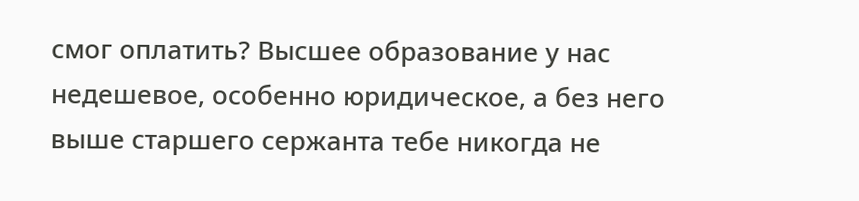смог оплатить? Высшее образование у нас недешевое, особенно юридическое, а без него выше старшего сержанта тебе никогда не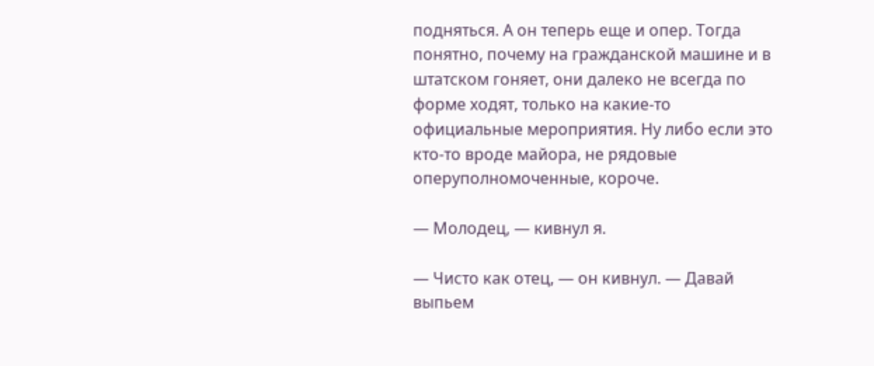подняться. А он теперь еще и опер. Тогда понятно, почему на гражданской машине и в штатском гоняет, они далеко не всегда по форме ходят, только на какие-то официальные мероприятия. Ну либо если это кто-то вроде майора, не рядовые оперуполномоченные, короче.

— Молодец, — кивнул я.

— Чисто как отец, — он кивнул. — Давай выпьем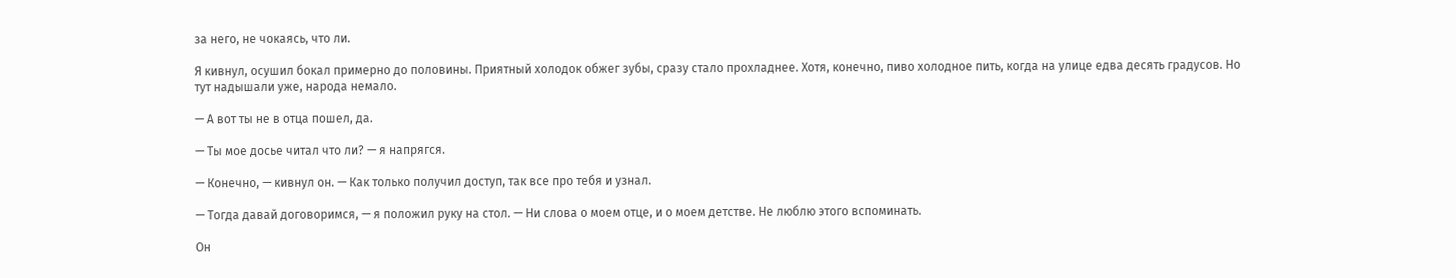за него, не чокаясь, что ли.

Я кивнул, осушил бокал примерно до половины. Приятный холодок обжег зубы, сразу стало прохладнее. Хотя, конечно, пиво холодное пить, когда на улице едва десять градусов. Но тут надышали уже, народа немало.

— А вот ты не в отца пошел, да.

— Ты мое досье читал что ли? — я напрягся.

— Конечно, — кивнул он. — Как только получил доступ, так все про тебя и узнал.

— Тогда давай договоримся, — я положил руку на стол. — Ни слова о моем отце, и о моем детстве. Не люблю этого вспоминать.

Он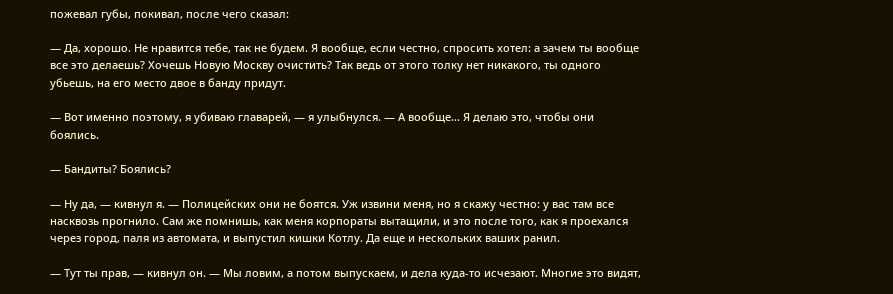пожевал губы, покивал, после чего сказал:

— Да, хорошо. Не нравится тебе, так не будем. Я вообще, если честно, спросить хотел: а зачем ты вообще все это делаешь? Хочешь Новую Москву очистить? Так ведь от этого толку нет никакого, ты одного убьешь, на его место двое в банду придут.

— Вот именно поэтому, я убиваю главарей, — я улыбнулся. — А вообще… Я делаю это, чтобы они боялись.

— Бандиты? Боялись?

— Ну да, — кивнул я. — Полицейских они не боятся. Уж извини меня, но я скажу честно: у вас там все насквозь прогнило. Сам же помнишь, как меня корпораты вытащили, и это после того, как я проехался через город, паля из автомата, и выпустил кишки Котлу. Да еще и нескольких ваших ранил.

— Тут ты прав, — кивнул он. — Мы ловим, а потом выпускаем, и дела куда-то исчезают. Многие это видят,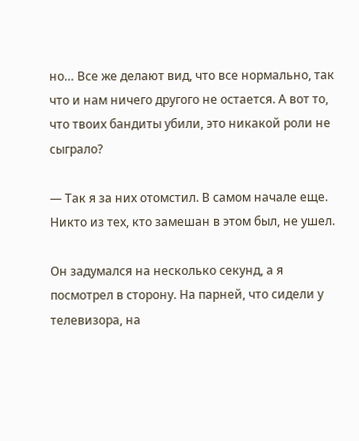но… Все же делают вид, что все нормально, так что и нам ничего другого не остается. А вот то, что твоих бандиты убили, это никакой роли не сыграло?

— Так я за них отомстил. В самом начале еще. Никто из тех, кто замешан в этом был, не ушел.

Он задумался на несколько секунд, а я посмотрел в сторону. На парней, что сидели у телевизора, на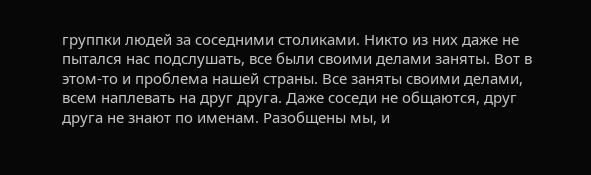группки людей за соседними столиками. Никто из них даже не пытался нас подслушать, все были своими делами заняты. Вот в этом-то и проблема нашей страны. Все заняты своими делами, всем наплевать на друг друга. Даже соседи не общаются, друг друга не знают по именам. Разобщены мы, и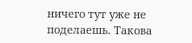ничего тут уже не поделаешь. Такова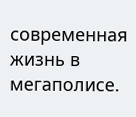современная жизнь в мегаполисе.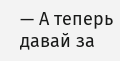— А теперь давай за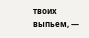твоих выпьем, —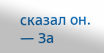сказал он. — За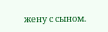жену с сыном.